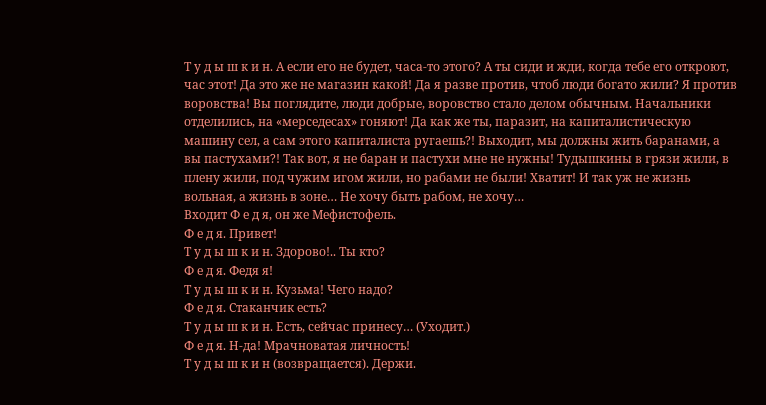Т у д ы ш к и н. А если его не будет, часа-то этого? А ты сиди и жди, когда тебе его откроют, час этот! Да это же не магазин какой! Да я разве против, чтоб люди богато жили? Я против воровства! Вы поглядите, люди добрые, воровство стало делом обычным. Начальники отделились, на «мерседесах» гоняют! Да как же ты, паразит, на капиталистическую машину сел, а сам этого капиталиста ругаешь?! Выходит, мы должны жить баранами, а вы пастухами?! Так вот, я не баран и пастухи мне не нужны! Тудышкины в грязи жили, в плену жили, под чужим игом жили, но рабами не были! Хватит! И так уж не жизнь вольная, а жизнь в зоне… Не хочу быть рабом, не хочу…
Входит Ф е д я, он же Мефистофель.
Ф е д я. Привет!
Т у д ы ш к и н. Здорово!.. Ты кто?
Ф е д я. Федя я!
Т у д ы ш к и н. Кузьма! Чего надо?
Ф е д я. Стаканчик есть?
Т у д ы ш к и н. Есть, сейчас принесу… (Уходит.)
Ф е д я. Н-да! Мрачноватая личность!
Т у д ы ш к и н (возвращается). Держи.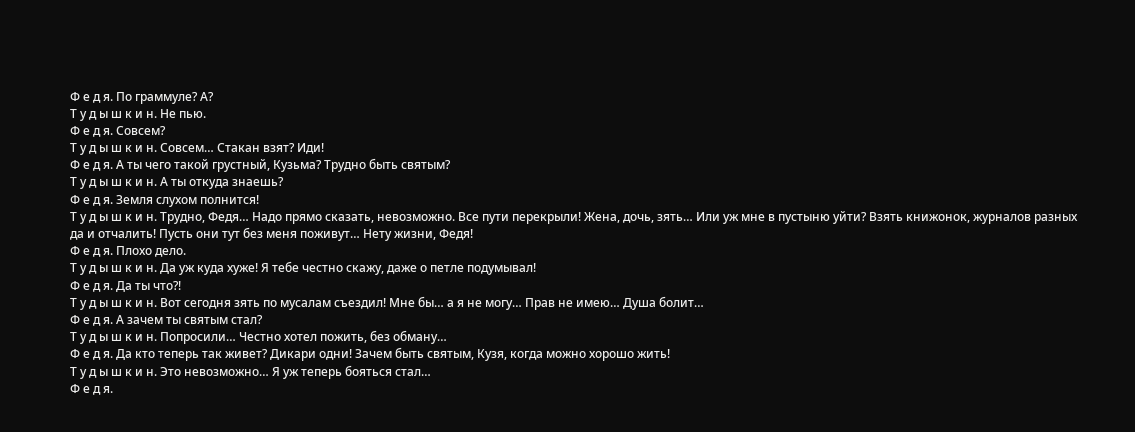Ф е д я. По граммуле? А?
Т у д ы ш к и н. Не пью.
Ф е д я. Совсем?
Т у д ы ш к и н. Совсем… Стакан взят? Иди!
Ф е д я. А ты чего такой грустный, Кузьма? Трудно быть святым?
Т у д ы ш к и н. А ты откуда знаешь?
Ф е д я. Земля слухом полнится!
Т у д ы ш к и н. Трудно, Федя… Надо прямо сказать, невозможно. Все пути перекрыли! Жена, дочь, зять… Или уж мне в пустыню уйти? Взять книжонок, журналов разных да и отчалить! Пусть они тут без меня поживут… Нету жизни, Федя!
Ф е д я. Плохо дело.
Т у д ы ш к и н. Да уж куда хуже! Я тебе честно скажу, даже о петле подумывал!
Ф е д я. Да ты что?!
Т у д ы ш к и н. Вот сегодня зять по мусалам съездил! Мне бы… а я не могу… Прав не имею… Душа болит…
Ф е д я. А зачем ты святым стал?
Т у д ы ш к и н. Попросили… Честно хотел пожить, без обману…
Ф е д я. Да кто теперь так живет? Дикари одни! Зачем быть святым, Кузя, когда можно хорошо жить!
Т у д ы ш к и н. Это невозможно… Я уж теперь бояться стал…
Ф е д я.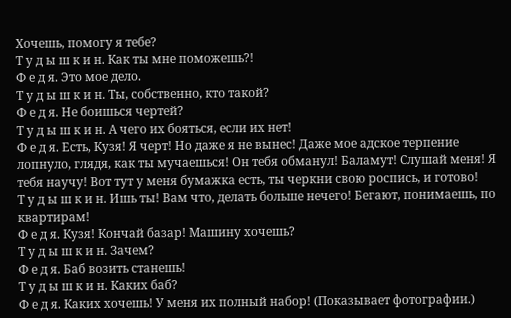Хочешь, помогу я тебе?
Т у д ы ш к и н. Как ты мне поможешь?!
Ф е д я. Это мое дело.
Т у д ы ш к и н. Ты, собственно, кто такой?
Ф е д я. Не боишься чертей?
Т у д ы ш к и н. А чего их бояться, если их нет!
Ф е д я. Есть, Кузя! Я черт! Но даже я не вынес! Даже мое адское терпение лопнуло, глядя, как ты мучаешься! Он тебя обманул! Баламут! Слушай меня! Я тебя научу! Вот тут у меня бумажка есть, ты черкни свою роспись, и готово!
Т у д ы ш к и н. Ишь ты! Вам что, делать больше нечего! Бегают, понимаешь, по квартирам!
Ф е д я. Кузя! Кончай базар! Машину хочешь?
Т у д ы ш к и н. Зачем?
Ф е д я. Баб возить станешь!
Т у д ы ш к и н. Каких баб?
Ф е д я. Каких хочешь! У меня их полный набор! (Показывает фотографии.)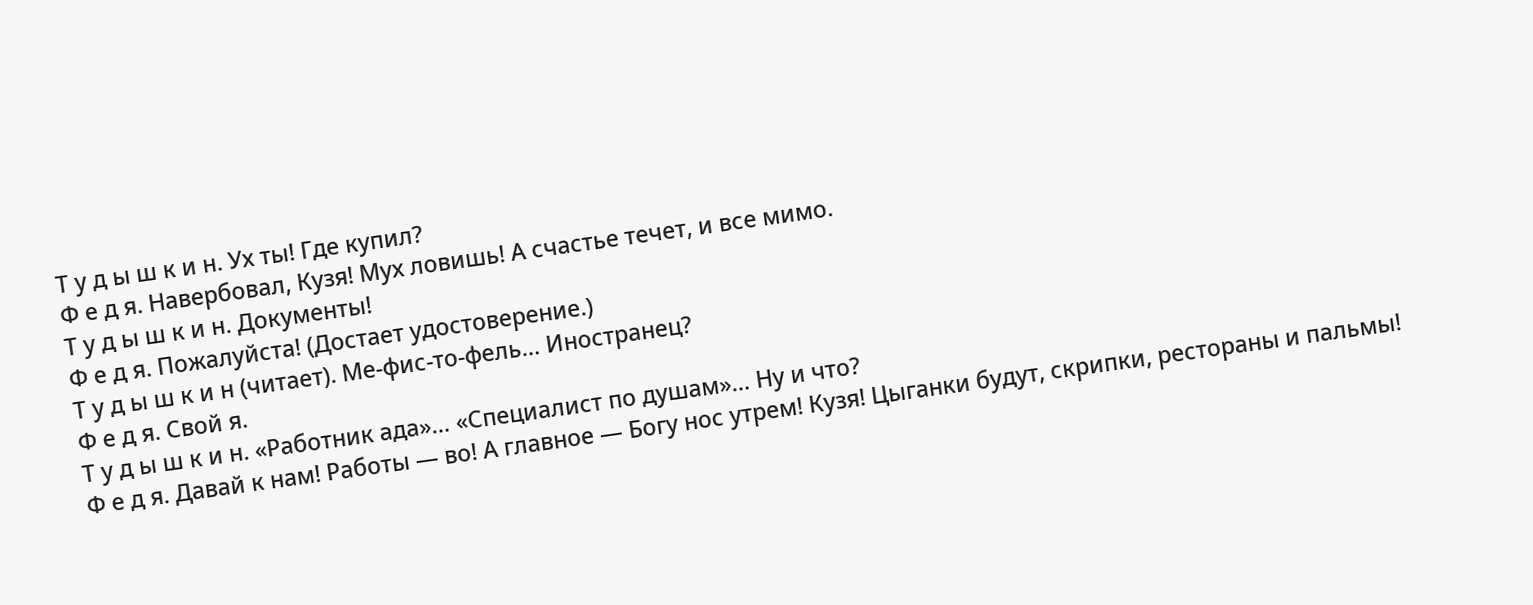Т у д ы ш к и н. Ух ты! Где купил?
Ф е д я. Навербовал, Кузя! Мух ловишь! А счастье течет, и все мимо.
Т у д ы ш к и н. Документы!
Ф е д я. Пожалуйста! (Достает удостоверение.)
Т у д ы ш к и н (читает). Ме-фис-то-фель… Иностранец?
Ф е д я. Свой я.
Т у д ы ш к и н. «Работник ада»… «Специалист по душам»… Ну и что?
Ф е д я. Давай к нам! Работы — во! А главное — Богу нос утрем! Кузя! Цыганки будут, скрипки, рестораны и пальмы!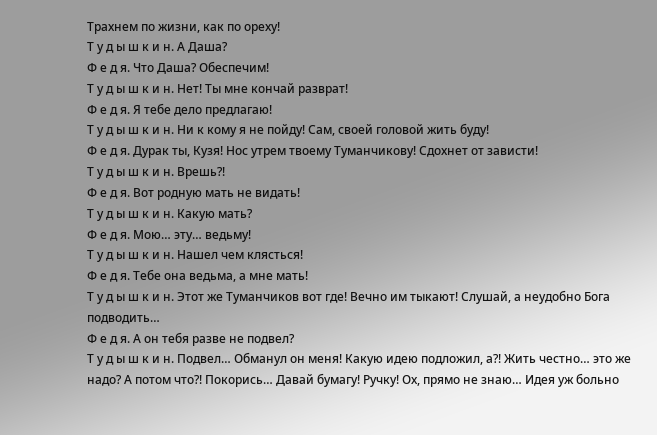Трахнем по жизни, как по ореху!
Т у д ы ш к и н. А Даша?
Ф е д я. Что Даша? Обеспечим!
Т у д ы ш к и н. Нет! Ты мне кончай разврат!
Ф е д я. Я тебе дело предлагаю!
Т у д ы ш к и н. Ни к кому я не пойду! Сам, своей головой жить буду!
Ф е д я. Дурак ты, Кузя! Нос утрем твоему Туманчикову! Сдохнет от зависти!
Т у д ы ш к и н. Врешь?!
Ф е д я. Вот родную мать не видать!
Т у д ы ш к и н. Какую мать?
Ф е д я. Мою… эту… ведьму!
Т у д ы ш к и н. Нашел чем клясться!
Ф е д я. Тебе она ведьма, а мне мать!
Т у д ы ш к и н. Этот же Туманчиков вот где! Вечно им тыкают! Слушай, а неудобно Бога подводить…
Ф е д я. А он тебя разве не подвел?
Т у д ы ш к и н. Подвел… Обманул он меня! Какую идею подложил, а?! Жить честно… это же надо? А потом что?! Покорись… Давай бумагу! Ручку! Ох, прямо не знаю… Идея уж больно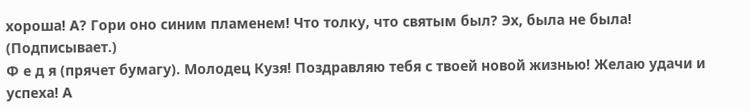хороша! А? Гори оно синим пламенем! Что толку, что святым был? Эх, была не была! (Подписывает.)
Ф е д я (прячет бумагу). Молодец Кузя! Поздравляю тебя с твоей новой жизнью! Желаю удачи и успеха! А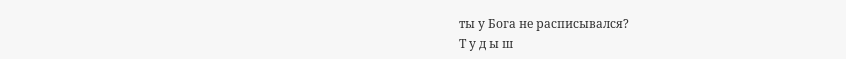ты у Бога не расписывался?
Т у д ы ш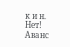к и н. Нет! Аванс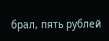брал, пять рублей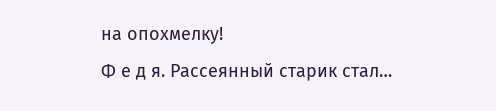на опохмелку!
Ф е д я. Рассеянный старик стал…